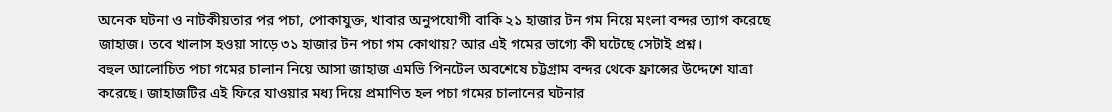অনেক ঘটনা ও নাটকীয়তার পর পচা, পোকাযুক্ত, খাবার অনুপযোগী বাকি ২১ হাজার টন গম নিয়ে মংলা বন্দর ত্যাগ করেছে জাহাজ। তবে খালাস হওয়া সাড়ে ৩১ হাজার টন পচা গম কোথায়? আর এই গমের ভাগ্যে কী ঘটেছে সেটাই প্রশ্ন।
বহুল আলোচিত পচা গমের চালান নিয়ে আসা জাহাজ এমভি পিনটেল অবশেষে চট্টগ্রাম বন্দর থেকে ফ্রান্সের উদ্দেশে যাত্রা করেছে। জাহাজটির এই ফিরে যাওয়ার মধ্য দিয়ে প্রমাণিত হল পচা গমের চালানের ঘটনার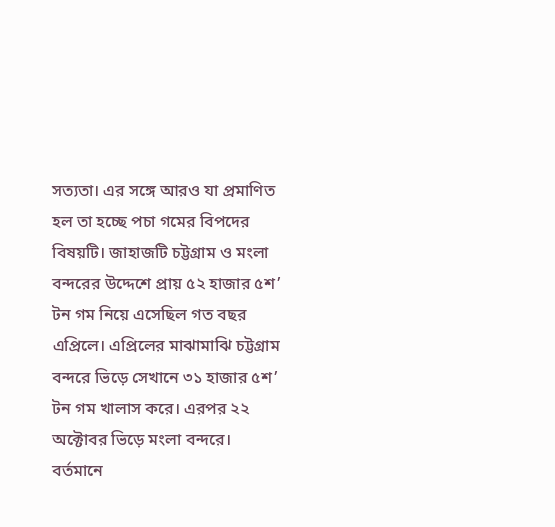সত্যতা। এর সঙ্গে আরও যা প্রমাণিত হল তা হচ্ছে পচা গমের বিপদের বিষয়টি। জাহাজটি চট্টগ্রাম ও মংলা বন্দরের উদ্দেশে প্রায় ৫২ হাজার ৫শ’ টন গম নিয়ে এসেছিল গত বছর এপ্রিলে। এপ্রিলের মাঝামাঝি চট্টগ্রাম বন্দরে ভিড়ে সেখানে ৩১ হাজার ৫শ’ টন গম খালাস করে। এরপর ২২ অক্টোবর ভিড়ে মংলা বন্দরে।
বর্তমানে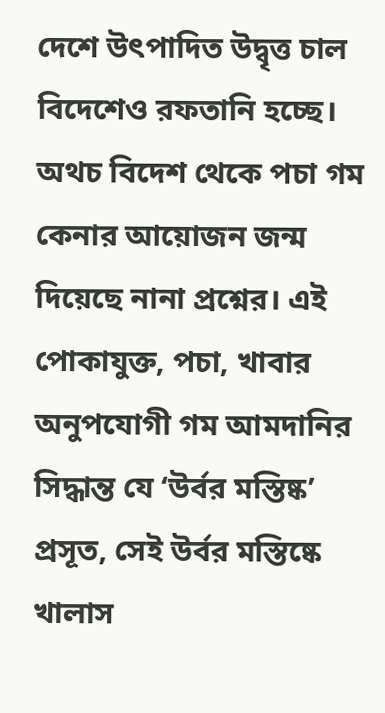দেশে উৎপাদিত উদ্বৃত্ত চাল বিদেশেও রফতানি হচ্ছে। অথচ বিদেশ থেকে পচা গম কেনার আয়োজন জন্ম দিয়েছে নানা প্রশ্নের। এই পোকাযুক্ত, পচা, খাবার অনুপযোগী গম আমদানির সিদ্ধান্ত যে ‘উর্বর মস্তিষ্ক’ প্রসূত, সেই উর্বর মস্তিষ্কে খালাস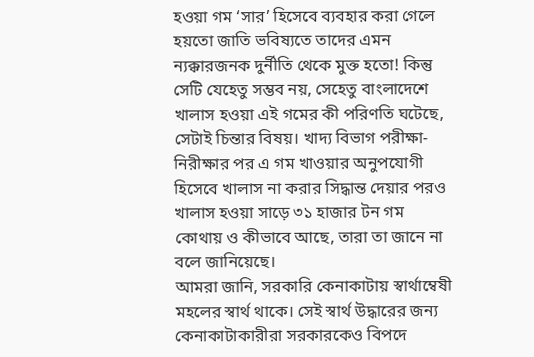হওয়া গম ‘সার’ হিসেবে ব্যবহার করা গেলে হয়তো জাতি ভবিষ্যতে তাদের এমন ন্যক্কারজনক দুর্নীতি থেকে মুক্ত হতো! কিন্তু সেটি যেহেতু সম্ভব নয়, সেহেতু বাংলাদেশে খালাস হওয়া এই গমের কী পরিণতি ঘটেছে, সেটাই চিন্তার বিষয়। খাদ্য বিভাগ পরীক্ষা-নিরীক্ষার পর এ গম খাওয়ার অনুপযোগী হিসেবে খালাস না করার সিদ্ধান্ত দেয়ার পরও খালাস হওয়া সাড়ে ৩১ হাজার টন গম কোথায় ও কীভাবে আছে, তারা তা জানে না বলে জানিয়েছে।
আমরা জানি, সরকারি কেনাকাটায় স্বার্থাম্বেষী মহলের স্বার্থ থাকে। সেই স্বার্থ উদ্ধারের জন্য কেনাকাটাকারীরা সরকারকেও বিপদে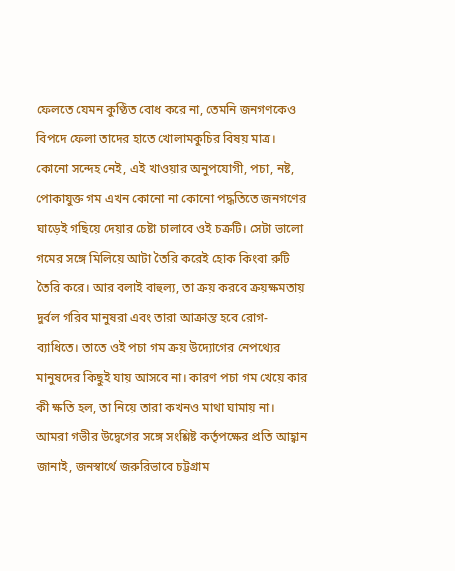ফেলতে যেমন কুণ্ঠিত বোধ করে না, তেমনি জনগণকেও বিপদে ফেলা তাদের হাতে খোলামকুচির বিষয় মাত্র। কোনো সন্দেহ নেই, এই খাওয়ার অনুপযোগী, পচা, নষ্ট, পোকাযুক্ত গম এখন কোনো না কোনো পদ্ধতিতে জনগণের ঘাড়েই গছিয়ে দেয়ার চেষ্টা চালাবে ওই চক্রটি। সেটা ভালো গমের সঙ্গে মিলিয়ে আটা তৈরি করেই হোক কিংবা রুটি তৈরি করে। আর বলাই বাহুল্য, তা ক্রয় করবে ক্রয়ক্ষমতায় দুর্বল গরিব মানুষরা এবং তারা আক্রান্ত হবে রোগ-ব্যাধিতে। তাতে ওই পচা গম ক্রয় উদ্যোগের নেপথ্যের মানুষদের কিছুই যায় আসবে না। কারণ পচা গম খেয়ে কার কী ক্ষতি হল, তা নিয়ে তারা কখনও মাথা ঘামায় না।
আমরা গভীর উদ্বেগের সঙ্গে সংশ্লিষ্ট কর্তৃপক্ষের প্রতি আহ্বান জানাই, জনস্বার্থে জরুরিভাবে চট্টগ্রাম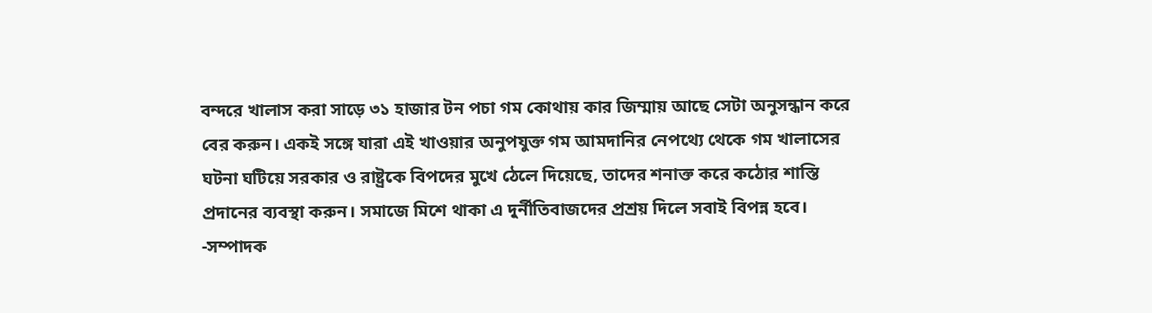বন্দরে খালাস করা সাড়ে ৩১ হাজার টন পচা গম কোথায় কার জিম্মায় আছে সেটা অনুসন্ধান করে বের করুন। একই সঙ্গে যারা এই খাওয়ার অনুপযুক্ত গম আমদানির নেপথ্যে থেকে গম খালাসের ঘটনা ঘটিয়ে সরকার ও রাষ্ট্রকে বিপদের মুখে ঠেলে দিয়েছে, তাদের শনাক্ত করে কঠোর শাস্তি প্রদানের ব্যবস্থা করুন। সমাজে মিশে থাকা এ দুর্নীতিবাজদের প্রশ্রয় দিলে সবাই বিপন্ন হবে।
-সম্পাদক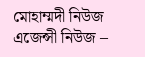মোহাম্মদী নিউজ এজেন্সী নিউজ –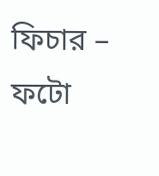ফিচার – ফটো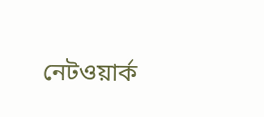নেটওয়ার্ক